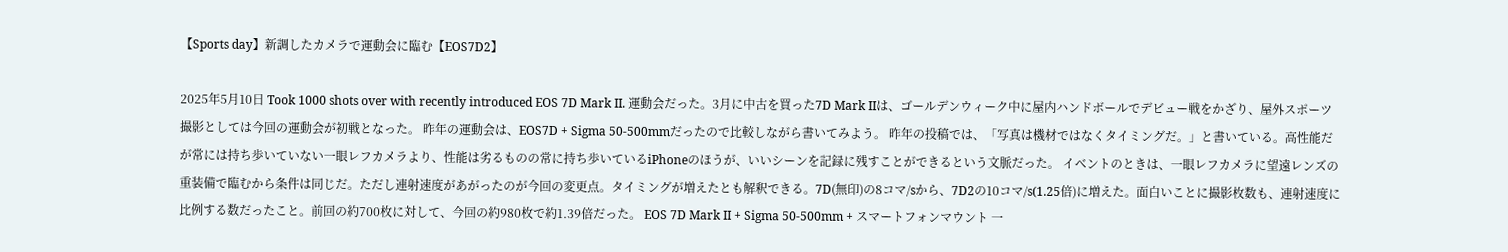【Sports day】新調したカメラで運動会に臨む【EOS7D2】

2025年5月10日 Took 1000 shots over with recently introduced EOS 7D Mark II. 運動会だった。3月に中古を買った7D Mark IIは、ゴールデンウィーク中に屋内ハンドボールでデビュー戦をかざり、屋外スポーツ撮影としては今回の運動会が初戦となった。 昨年の運動会は、EOS7D + Sigma 50-500mmだったので比較しながら書いてみよう。 昨年の投稿では、「写真は機材ではなくタイミングだ。」と書いている。高性能だが常には持ち歩いていない一眼レフカメラより、性能は劣るものの常に持ち歩いているiPhoneのほうが、いいシーンを記録に残すことができるという文脈だった。 イベントのときは、一眼レフカメラに望遠レンズの重装備で臨むから条件は同じだ。ただし連射速度があがったのが今回の変更点。タイミングが増えたとも解釈できる。7D(無印)の8コマ/sから、7D2の10コマ/s(1.25倍)に増えた。面白いことに撮影枚数も、連射速度に比例する数だったこと。前回の約700枚に対して、今回の約980枚で約1.39倍だった。 EOS 7D Mark II + Sigma 50-500mm + スマートフォンマウント 一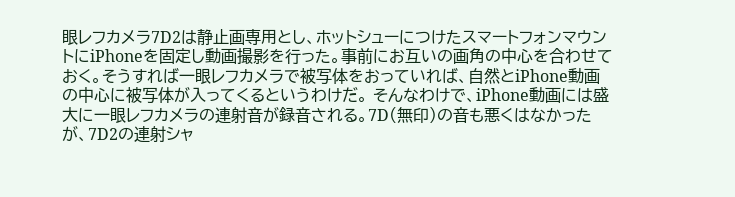眼レフカメラ7D2は静止画専用とし、ホットシューにつけたスマートフォンマウントにiPhoneを固定し動画撮影を行った。事前にお互いの画角の中心を合わせておく。そうすれば一眼レフカメラで被写体をおっていれば、自然とiPhone動画の中心に被写体が入ってくるというわけだ。 そんなわけで、iPhone動画には盛大に一眼レフカメラの連射音が録音される。7D(無印)の音も悪くはなかったが、7D2の連射シャ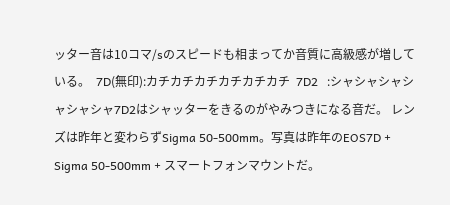ッター音は10コマ/sのスピードも相まってか音質に高級感が増している。  7D(無印):カチカチカチカチカチカチ  7D2   :シャシャシャシャシャシャ7D2はシャッターをきるのがやみつきになる音だ。 レンズは昨年と変わらずSigma 50-500mm。写真は昨年のEOS7D + Sigma 50-500mm + スマートフォンマウントだ。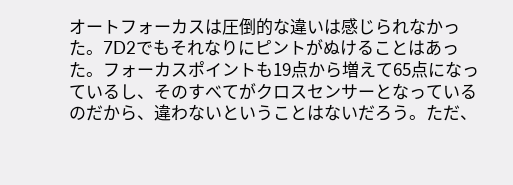オートフォーカスは圧倒的な違いは感じられなかった。7D2でもそれなりにピントがぬけることはあった。フォーカスポイントも19点から増えて65点になっているし、そのすべてがクロスセンサーとなっているのだから、違わないということはないだろう。ただ、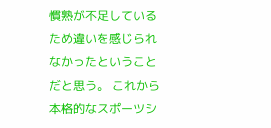慣熟が不足しているため違いを感じられなかったということだと思う。 これから本格的なスポーツシ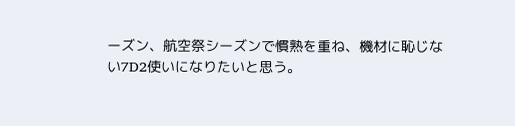ーズン、航空祭シーズンで慣熟を重ね、機材に恥じない7D2使いになりたいと思う。